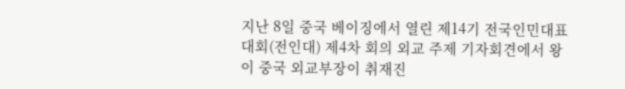지난 8일 중국 베이징에서 열린 제14기 전국인민대표대회(전인대) 제4차 회의 외교 주제 기자회견에서 왕이 중국 외교부장이 취재진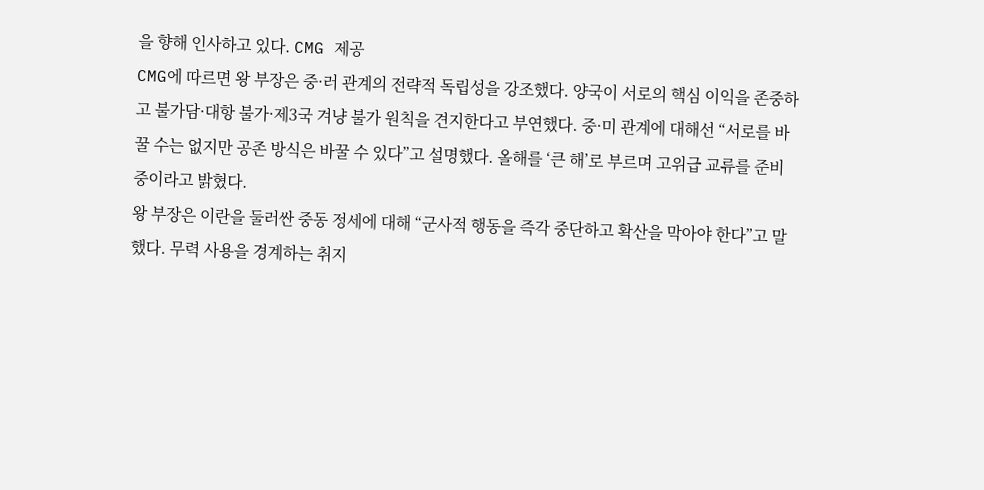을 향해 인사하고 있다. CMG 제공
CMG에 따르면 왕 부장은 중·러 관계의 전략적 독립성을 강조했다. 양국이 서로의 핵심 이익을 존중하고 불가담·대항 불가·제3국 겨냥 불가 원칙을 견지한다고 부연했다. 중·미 관계에 대해선 “서로를 바꿀 수는 없지만 공존 방식은 바꿀 수 있다”고 설명했다. 올해를 ‘큰 해’로 부르며 고위급 교류를 준비 중이라고 밝혔다.
왕 부장은 이란을 둘러싼 중동 정세에 대해 “군사적 행동을 즉각 중단하고 확산을 막아야 한다”고 말했다. 무력 사용을 경계하는 취지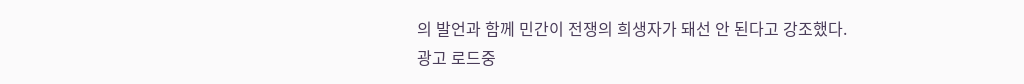의 발언과 함께 민간이 전쟁의 희생자가 돼선 안 된다고 강조했다.
광고 로드중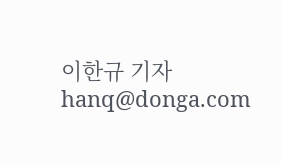이한규 기자 hanq@donga.com